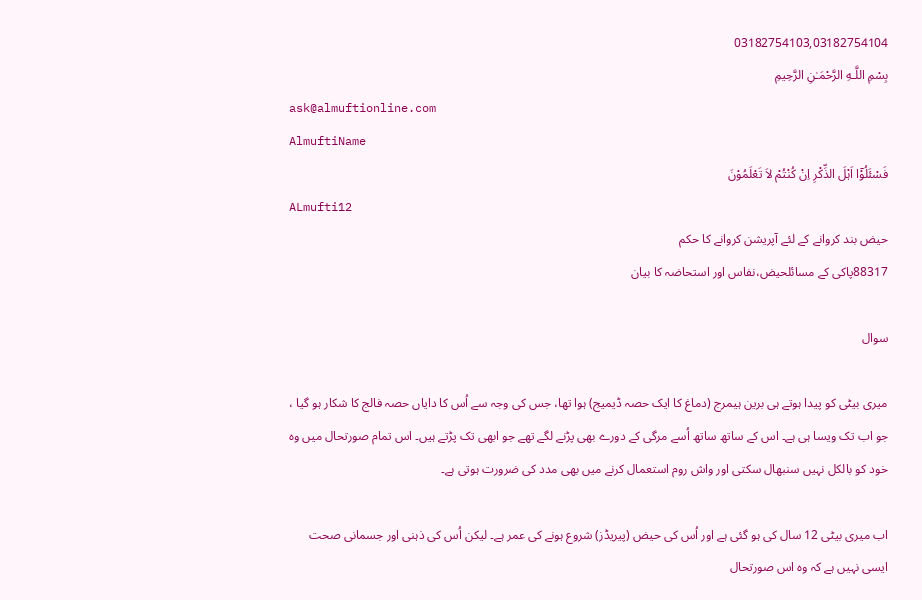03182754103,03182754104
بِسْمِ اللَّـهِ الرَّحْمَـٰنِ الرَّحِيمِ
ask@almuftionline.com
AlmuftiName
فَسْئَلُوْٓا اَہْلَ الذِّکْرِ اِنْ کُنْتُمْ لاَ تَعْلَمُوْنَ
ALmufti12
حیض بند کروانے کے لئے آپریشن کروانے کا حکم
88317پاکی کے مسائلحیض،نفاس اور استحاضہ کا بیان

سوال

میری بیٹی کو پیدا ہوتے ہی برین ہیمرج (دماغ کا ایک حصہ ڈیمیج) ہوا تھا، جس کی وجہ سے اُس کا دایاں حصہ فالج کا شکار ہو گیا ، جو اب تک ویسا ہی ہے۔ اس کے ساتھ ساتھ اُسے مرگی کے دورے بھی پڑنے لگے تھے جو ابھی تک پڑتے ہیں۔ اس تمام صورتحال میں وہ خود کو بالکل نہیں سنبھال سکتی اور واش روم استعمال کرنے میں بھی مدد کی ضرورت ہوتی ہے۔

اب میری بیٹی 12 سال کی ہو گئی ہے اور اُس کی حیض (پیریڈز) شروع ہونے کی عمر ہے۔ لیکن اُس کی ذہنی اور جسمانی صحت ایسی نہیں ہے کہ وہ اس صورتحال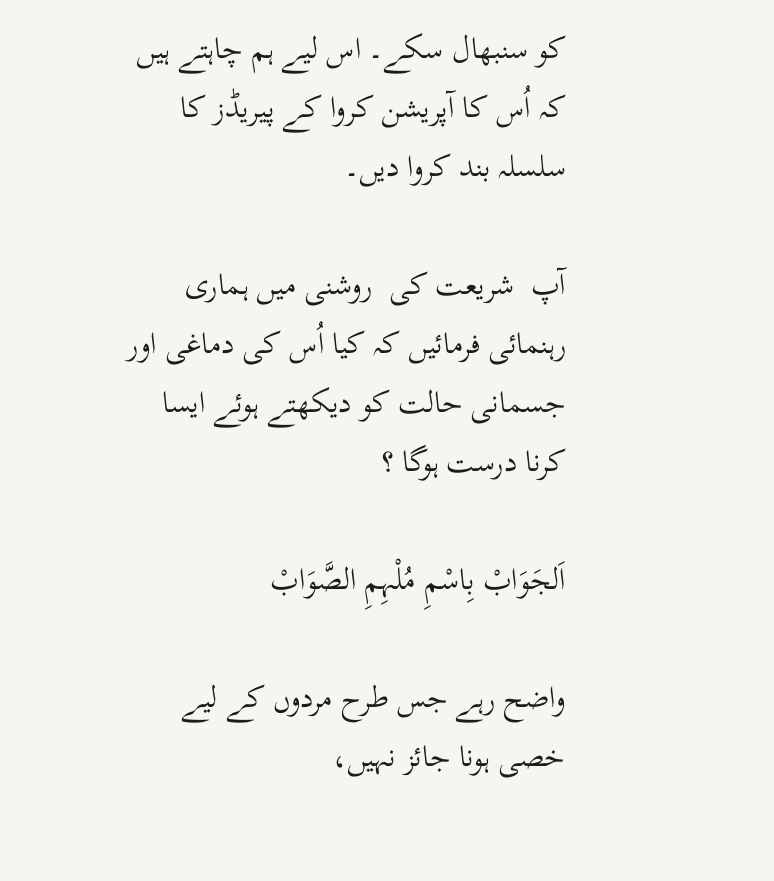کو سنبھال سکے۔ اس لیے ہم چاہتے ہیں کہ اُس کا آپریشن کروا کے پیریڈز کا سلسلہ بند کروا دیں۔

آپ  شریعت کی  روشنی میں ہماری رہنمائی فرمائیں کہ کیا اُس کی دماغی اور جسمانی حالت کو دیکھتے ہوئے ایسا کرنا درست ہوگا ؟

اَلجَوَابْ بِاسْمِ مُلْہِمِ الصَّوَابْ

واضح رہے جس طرح مردوں کے لیے خصی ہونا جائز نہیں،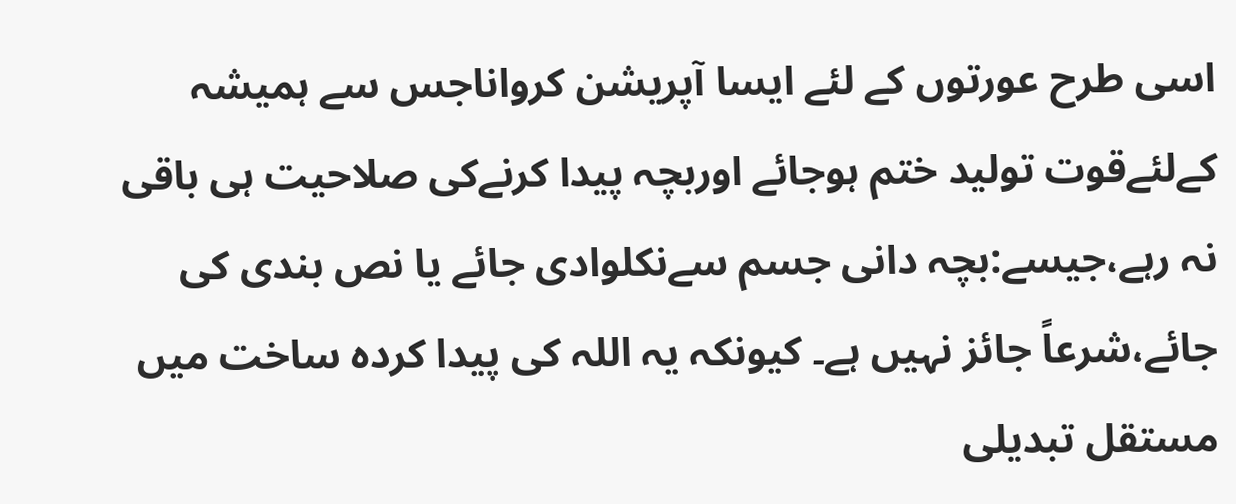اسی طرح عورتوں کے لئے ایسا آپریشن کرواناجس سے ہمیشہ کےلئےقوت تولید ختم ہوجائے اوربچہ پیدا کرنےکی صلاحیت ہی باقی نہ رہے،جیسے:بچہ دانی جسم سےنکلوادی جائے یا نص بندی کی جائے،شرعاً جائز نہیں ہے۔ کیونکہ یہ اللہ کی پیدا کردہ ساخت میں مستقل تبدیلی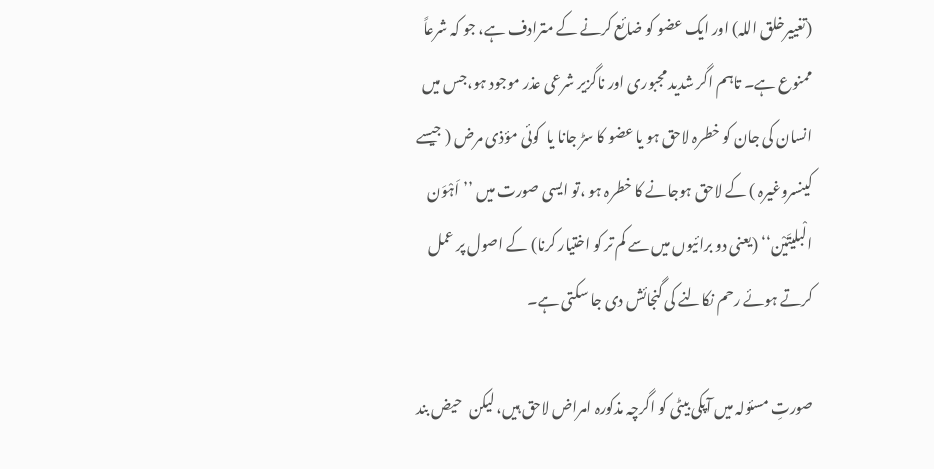(تغییرخلق اللہ) اور ایک عضو کو ضائع کرنے کے مترادف ہے، جو کہ شرعاً  ممنوع ہے۔ تاہم اگر شدید مجبوری اور ناگزیر شرعی عذر موجود ہو،جس میں انسان کی جان کو خطرہ لاحق ہو یا عضو کا سڑ جانا یا  کوئی مؤذی مرض ( جیسے کینسروغیرہ ) کے لاحق ہوجانے کا خطرہ ہو ،تو ایسی صورت میں ’’اَہْوَن الْبلیتَیْن‘‘ (یعنی دو برائیوں میں سے کم تر کو اختیار کرنا) کے اصول پر عمل کرتے ہوئے رحم نکالنے کی گنجائش دی جا سکتی ہے۔

صورتِ مسئولہ میں آپکی بیٹی کو اگرچہ مذکورہ امراض لاحق ہیں، لیکن   حیض بند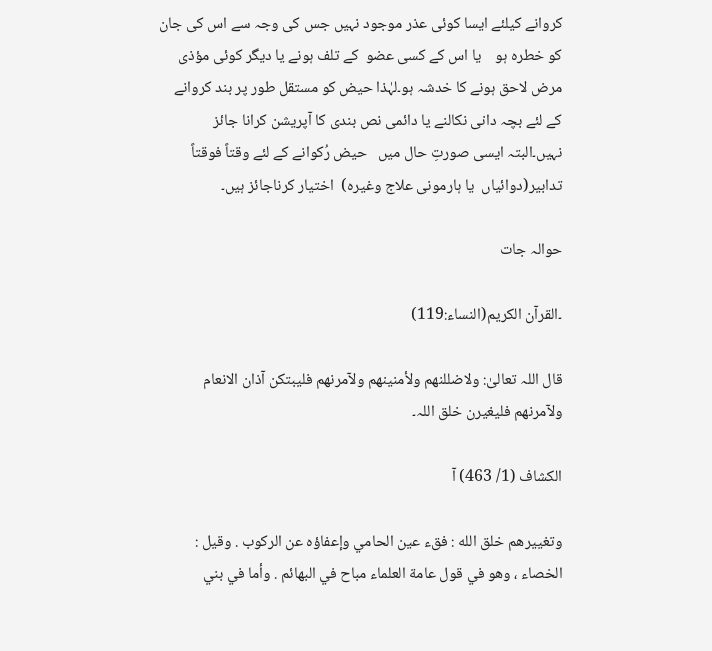کروانے کیلئے ایسا کوئی عذر موجود نہیں جس کی وجہ سے اس کی جان کو خطرہ ہو    یا اس کے کسی عضو  کے تلف ہونے یا دیگر کوئی مؤذی مرض لاحق ہونے کا خدشہ ہو۔لہٰذا حیض کو مستقل طور پر بند کروانے کے لئے بچہ دانی نکالنے یا دائمی نص بندی کا آپریشن کرانا جائز نہیں۔البتہ ایسی صورتِ حال میں   حیض رُکوانے کے لئے وقتاً فوقتاً   تدابیر(دوائیاں  یا ہارمونی علاج وغیرہ)  اختیار کرناجائز ہیں۔

حوالہ جات

۔القرآن الکریم(النساء:119)

قال اللہ تعالیٰ: ولاضللنهم ولأمنينهم ولآمرنهم فليبتكن آذان الانعام ولآمرنهم فليغيرن خلق اللہ۔

الكشاف (1/ 463) آ

وتغييرهم خلق الله : فقء عين الحامي وإعفاؤه عن الركوب . وقيل : الخصاء ، وهو في قول عامة العلماء مباح في البهائم . وأما في بني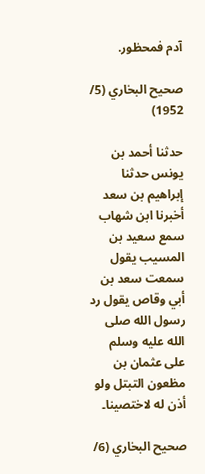آدم فمحظور.

صحيح البخاري (5/ 1952)

حدثنا أحمد بن يونس حدثنا إبراهيم بن سعد أخبرنا ابن شهاب سمع سعيد بن المسيب يقول سمعت سعد بن أبي وقاص يقول رد رسول الله صلى الله عليه وسلم على عثمان بن مظعون التبتل ولو أذن له لاختصينا۔

صحيح البخاري (6/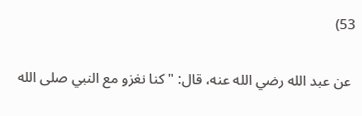53)

 عن عبد الله رضي الله عنه، قال: " كنا نغزو مع النبي صلى الله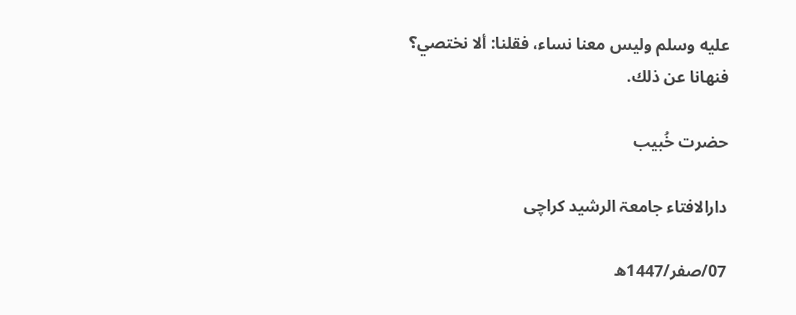عليه وسلم وليس معنا نساء، فقلنا: ألا نختصي؟ فنهانا عن ذلك.

حضرت خُبیب

دارالافتاء جامعۃ الرشید کراچی

07/صفر/1447ھ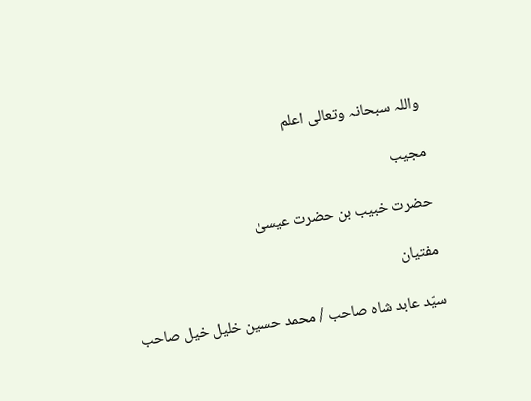واللہ سبحانہ وتعالی اعلم

مجیب

حضرت خبیب بن حضرت عیسیٰ

مفتیان

سیّد عابد شاہ صاحب / محمد حسین خلیل خیل صاحب